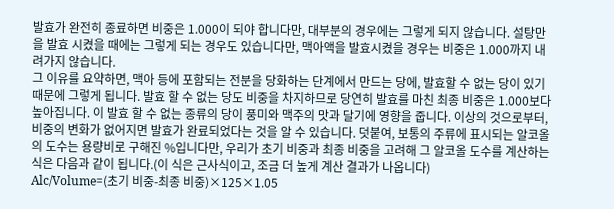발효가 완전히 종료하면 비중은 1.000이 되야 합니다만, 대부분의 경우에는 그렇게 되지 않습니다. 설탕만을 발효 시켰을 때에는 그렇게 되는 경우도 있습니다만, 맥아액을 발효시켰을 경우는 비중은 1.000까지 내려가지 않습니다.
그 이유를 요약하면, 맥아 등에 포함되는 전분을 당화하는 단계에서 만드는 당에, 발효할 수 없는 당이 있기 때문에 그렇게 됩니다. 발효 할 수 없는 당도 비중을 차지하므로 당연히 발효를 마친 최종 비중은 1.000보다 높아집니다. 이 발효 할 수 없는 종류의 당이 풍미와 맥주의 맛과 달기에 영향을 줍니다. 이상의 것으로부터, 비중의 변화가 없어지면 발효가 완료되었다는 것을 알 수 있습니다. 덧붙여, 보통의 주류에 표시되는 알코올의 도수는 용량비로 구해진 %입니다만, 우리가 초기 비중과 최종 비중을 고려해 그 알코올 도수를 계산하는 식은 다음과 같이 됩니다.(이 식은 근사식이고, 조금 더 높게 계산 결과가 나옵니다)
Alc/Volume=(초기 비중-최종 비중)×125×1.05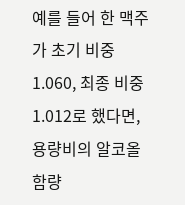예를 들어 한 맥주가 초기 비중 1.060, 최종 비중 1.012로 했다면, 용량비의 알코올 함량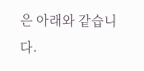은 아래와 같습니다.